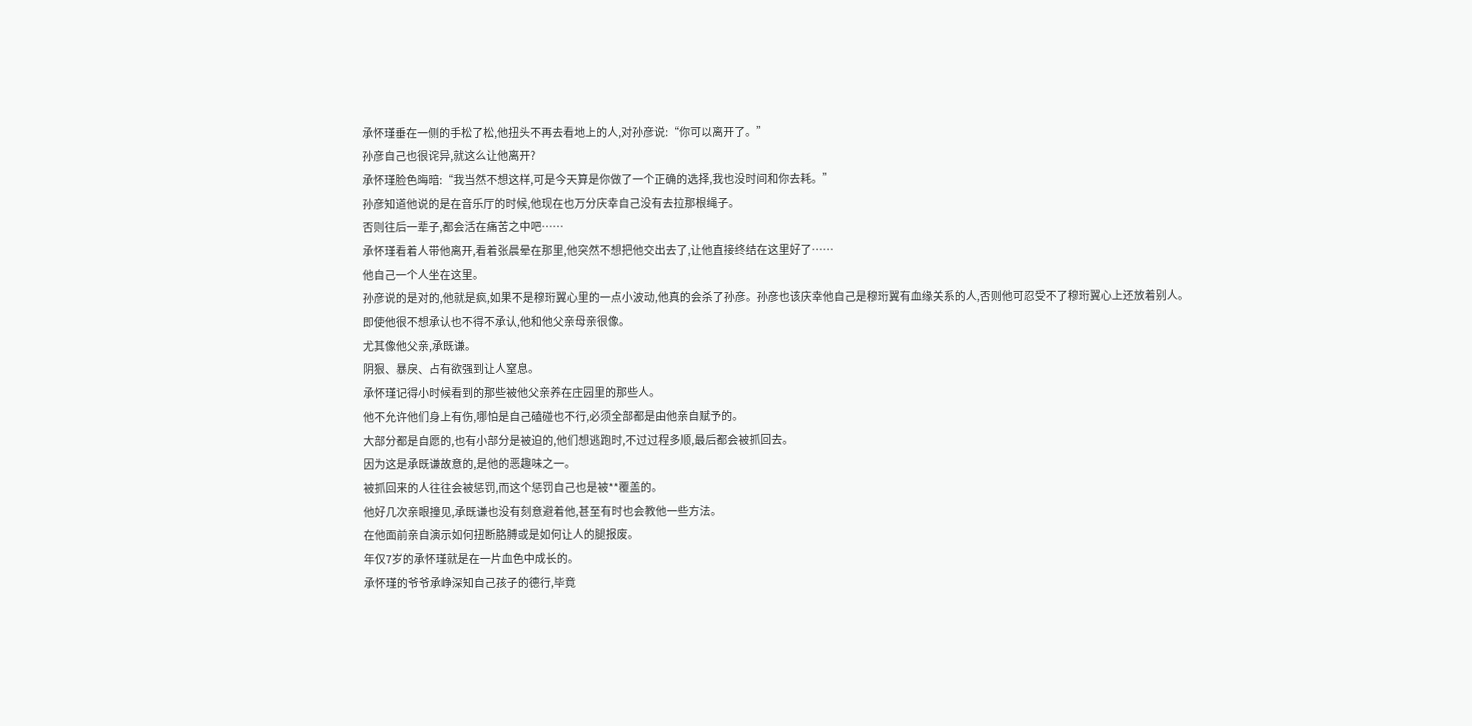承怀瑾垂在一侧的手松了松,他扭头不再去看地上的人,对孙彦说:“你可以离开了。”
孙彦自己也很诧异,就这么让他离开?
承怀瑾脸色晦暗:“我当然不想这样,可是今天算是你做了一个正确的选择,我也没时间和你去耗。”
孙彦知道他说的是在音乐厅的时候,他现在也万分庆幸自己没有去拉那根绳子。
否则往后一辈子,都会活在痛苦之中吧……
承怀瑾看着人带他离开,看着张晨晕在那里,他突然不想把他交出去了,让他直接终结在这里好了……
他自己一个人坐在这里。
孙彦说的是对的,他就是疯,如果不是穆珩翼心里的一点小波动,他真的会杀了孙彦。孙彦也该庆幸他自己是穆珩翼有血缘关系的人,否则他可忍受不了穆珩翼心上还放着别人。
即使他很不想承认也不得不承认,他和他父亲母亲很像。
尤其像他父亲,承既谦。
阴狠、暴戾、占有欲强到让人窒息。
承怀瑾记得小时候看到的那些被他父亲养在庄园里的那些人。
他不允许他们身上有伤,哪怕是自己磕碰也不行,必须全部都是由他亲自赋予的。
大部分都是自愿的,也有小部分是被迫的,他们想逃跑时,不过过程多顺,最后都会被抓回去。
因为这是承既谦故意的,是他的恶趣味之一。
被抓回来的人往往会被惩罚,而这个惩罚自己也是被**覆盖的。
他好几次亲眼撞见,承既谦也没有刻意避着他,甚至有时也会教他一些方法。
在他面前亲自演示如何扭断胳膊或是如何让人的腿报废。
年仅7岁的承怀瑾就是在一片血色中成长的。
承怀瑾的爷爷承峥深知自己孩子的德行,毕竟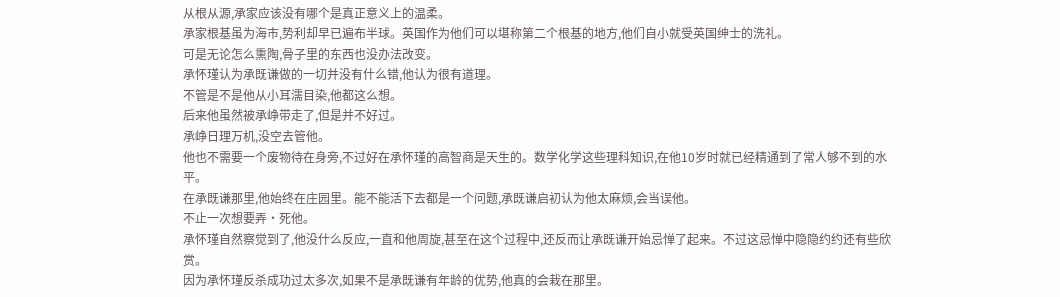从根从源,承家应该没有哪个是真正意义上的温柔。
承家根基虽为海市,势利却早已遍布半球。英国作为他们可以堪称第二个根基的地方,他们自小就受英国绅士的洗礼。
可是无论怎么熏陶,骨子里的东西也没办法改变。
承怀瑾认为承既谦做的一切并没有什么错,他认为很有道理。
不管是不是他从小耳濡目染,他都这么想。
后来他虽然被承峥带走了,但是并不好过。
承峥日理万机,没空去管他。
他也不需要一个废物待在身旁,不过好在承怀瑾的高智商是天生的。数学化学这些理科知识,在他10岁时就已经精通到了常人够不到的水平。
在承既谦那里,他始终在庄园里。能不能活下去都是一个问题,承既谦启初认为他太麻烦,会当误他。
不止一次想要弄·死他。
承怀瑾自然察觉到了,他没什么反应,一直和他周旋,甚至在这个过程中,还反而让承既谦开始忌惮了起来。不过这忌惮中隐隐约约还有些欣赏。
因为承怀瑾反杀成功过太多次,如果不是承既谦有年龄的优势,他真的会栽在那里。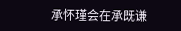承怀瑾会在承既谦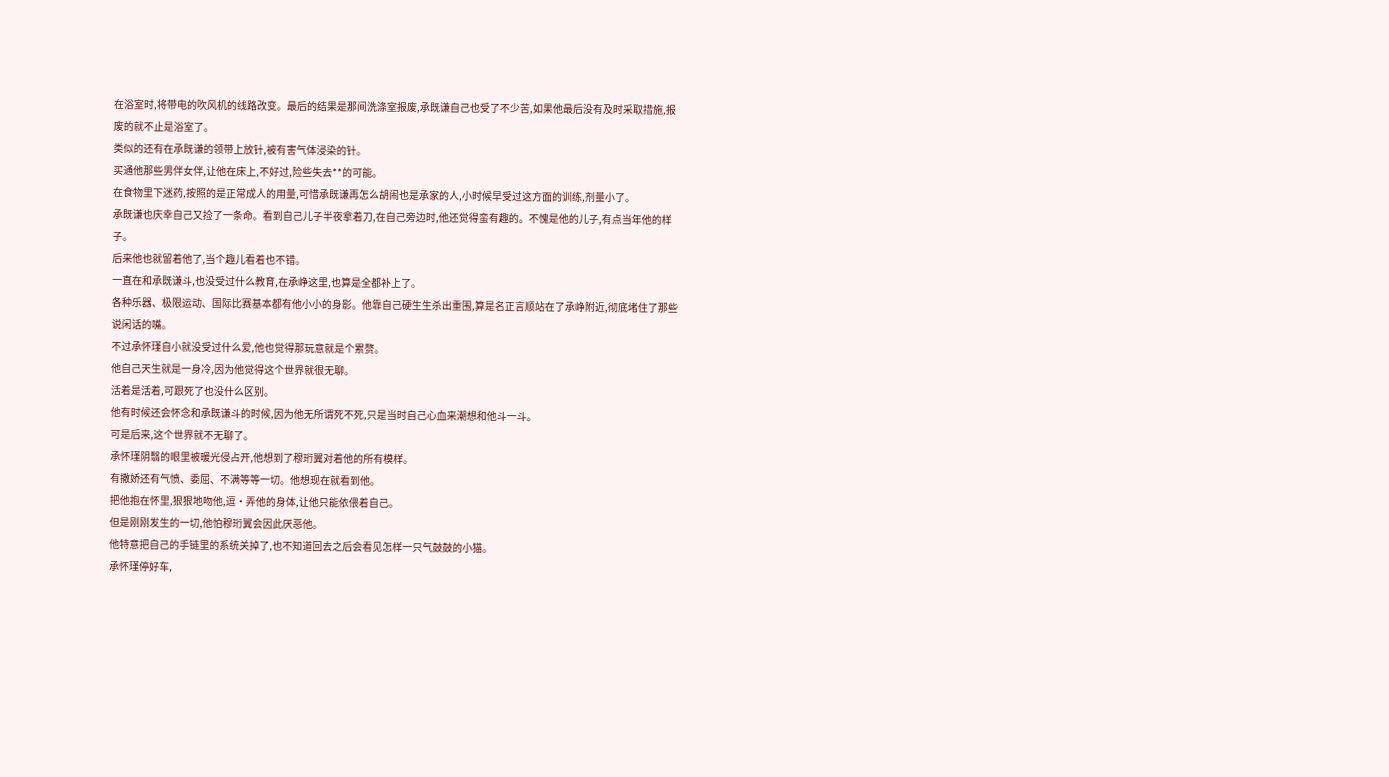在浴室时,将带电的吹风机的线路改变。最后的结果是那间洗涤室报废,承既谦自己也受了不少苦,如果他最后没有及时采取措施,报废的就不止是浴室了。
类似的还有在承既谦的领带上放针,被有害气体浸染的针。
买通他那些男伴女伴,让他在床上,不好过,险些失去**的可能。
在食物里下迷药,按照的是正常成人的用量,可惜承既谦再怎么胡闹也是承家的人,小时候早受过这方面的训练,剂量小了。
承既谦也庆幸自己又捡了一条命。看到自己儿子半夜拿着刀,在自己旁边时,他还觉得蛮有趣的。不愧是他的儿子,有点当年他的样子。
后来他也就留着他了,当个趣儿看着也不错。
一直在和承既谦斗,也没受过什么教育,在承峥这里,也算是全都补上了。
各种乐器、极限运动、国际比赛基本都有他小小的身影。他靠自己硬生生杀出重围,算是名正言顺站在了承峥附近,彻底堵住了那些说闲话的嘴。
不过承怀瑾自小就没受过什么爱,他也觉得那玩意就是个累赘。
他自己天生就是一身冷,因为他觉得这个世界就很无聊。
活着是活着,可跟死了也没什么区别。
他有时候还会怀念和承既谦斗的时候,因为他无所谓死不死,只是当时自己心血来潮想和他斗一斗。
可是后来,这个世界就不无聊了。
承怀瑾阴翳的眼里被暖光侵占开,他想到了穆珩翼对着他的所有模样。
有撒娇还有气愤、委屈、不满等等一切。他想现在就看到他。
把他抱在怀里,狠狠地吻他,逗·弄他的身体,让他只能依偎着自己。
但是刚刚发生的一切,他怕穆珩翼会因此厌恶他。
他特意把自己的手链里的系统关掉了,也不知道回去之后会看见怎样一只气鼓鼓的小猫。
承怀瑾停好车,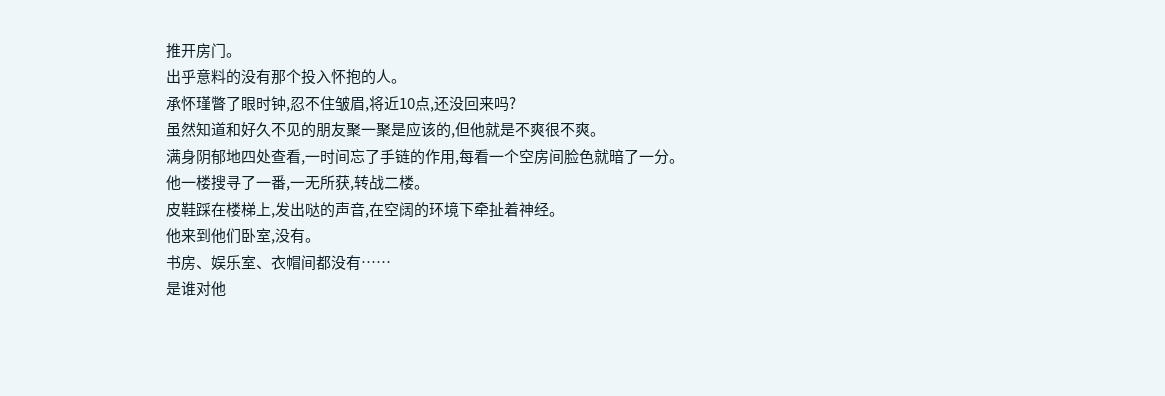推开房门。
出乎意料的没有那个投入怀抱的人。
承怀瑾瞥了眼时钟,忍不住皱眉,将近10点,还没回来吗?
虽然知道和好久不见的朋友聚一聚是应该的,但他就是不爽很不爽。
满身阴郁地四处查看,一时间忘了手链的作用,每看一个空房间脸色就暗了一分。
他一楼搜寻了一番,一无所获,转战二楼。
皮鞋踩在楼梯上,发出哒的声音,在空阔的环境下牵扯着神经。
他来到他们卧室,没有。
书房、娱乐室、衣帽间都没有……
是谁对他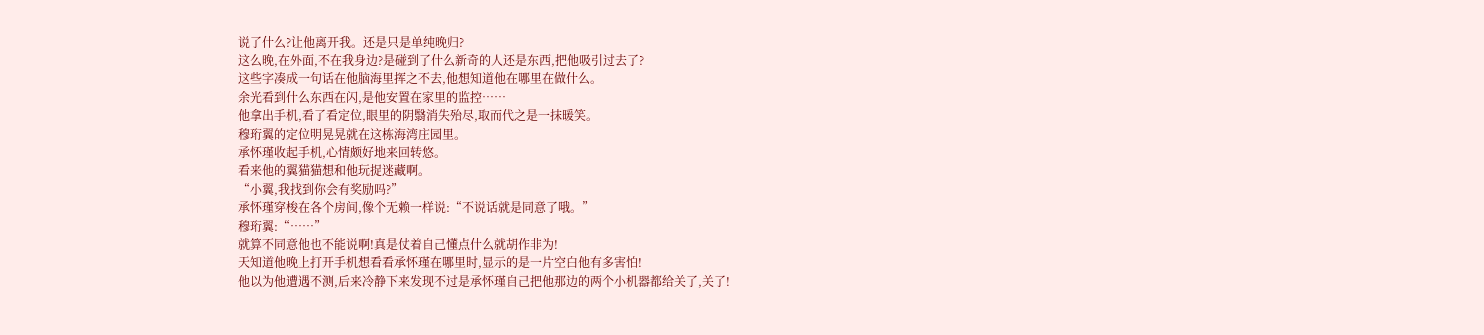说了什么?让他离开我。还是只是单纯晚归?
这么晚,在外面,不在我身边?是碰到了什么新奇的人还是东西,把他吸引过去了?
这些字凑成一句话在他脑海里挥之不去,他想知道他在哪里在做什么。
余光看到什么东西在闪,是他安置在家里的监控……
他拿出手机,看了看定位,眼里的阴翳消失殆尽,取而代之是一抹暖笑。
穆珩翼的定位明晃晃就在这栋海湾庄园里。
承怀瑾收起手机,心情颇好地来回转悠。
看来他的翼猫猫想和他玩捉迷藏啊。
“小翼,我找到你会有奖励吗?”
承怀瑾穿梭在各个房间,像个无赖一样说:“不说话就是同意了哦。”
穆珩翼:“……”
就算不同意他也不能说啊!真是仗着自己懂点什么就胡作非为!
天知道他晚上打开手机想看看承怀瑾在哪里时,显示的是一片空白他有多害怕!
他以为他遭遇不测,后来冷静下来发现不过是承怀瑾自己把他那边的两个小机器都给关了,关了!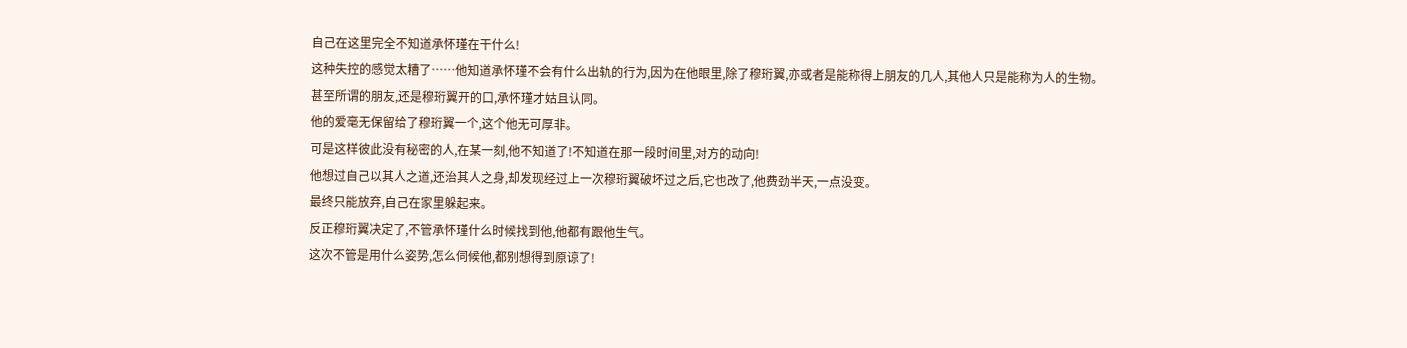自己在这里完全不知道承怀瑾在干什么!
这种失控的感觉太糟了……他知道承怀瑾不会有什么出轨的行为,因为在他眼里,除了穆珩翼,亦或者是能称得上朋友的几人,其他人只是能称为人的生物。
甚至所谓的朋友,还是穆珩翼开的口,承怀瑾才姑且认同。
他的爱毫无保留给了穆珩翼一个,这个他无可厚非。
可是这样彼此没有秘密的人,在某一刻,他不知道了!不知道在那一段时间里,对方的动向!
他想过自己以其人之道,还治其人之身,却发现经过上一次穆珩翼破坏过之后,它也改了,他费劲半天,一点没变。
最终只能放弃,自己在家里躲起来。
反正穆珩翼决定了,不管承怀瑾什么时候找到他,他都有跟他生气。
这次不管是用什么姿势,怎么伺候他,都别想得到原谅了!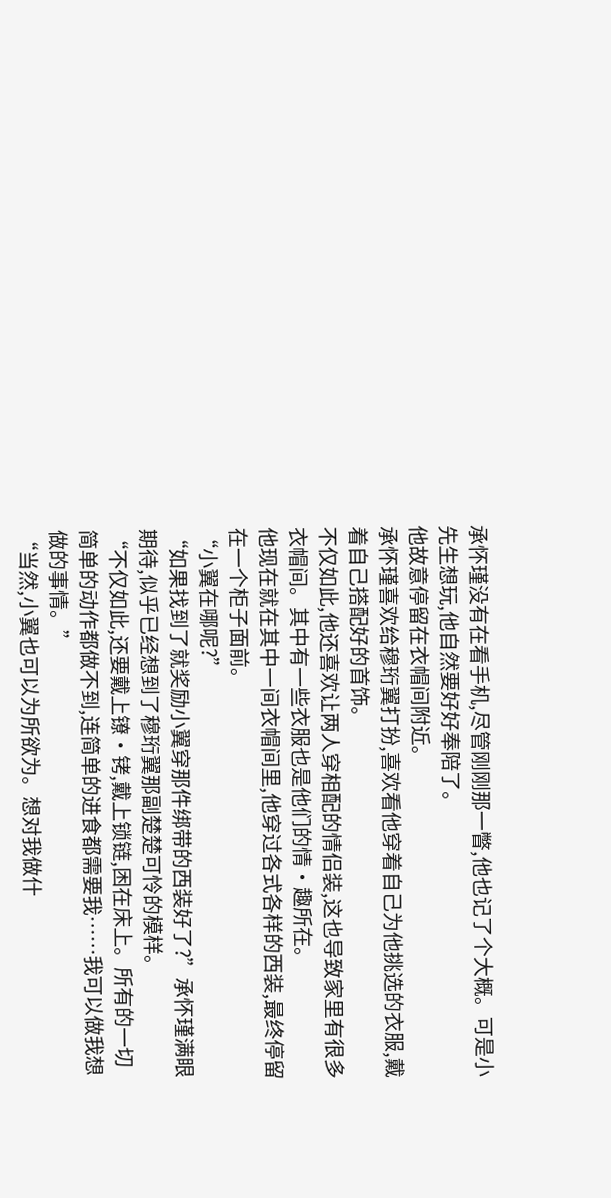承怀瑾没有在看手机,尽管刚刚那一瞥,他也记了个大概。可是小先生想玩,他自然要好好奉陪了。
他故意停留在衣帽间附近。
承怀瑾喜欢给穆珩翼打扮,喜欢看他穿着自己为他挑选的衣服,戴着自己搭配好的首饰。
不仅如此,他还喜欢让两人穿相配的情侣装,这也导致家里有很多衣帽间。其中有一些衣服也是他们的情·趣所在。
他现在就在其中一间衣帽间里,他穿过各式各样的西装,最终停留在一个柜子面前。
“小翼在哪呢?”
“如果找到了就奖励小翼穿那件绑带的西装好了?”承怀瑾满眼期待,似乎已经想到了穆珩翼那副楚楚可怜的模样。
“不仅如此,还要戴上镣·铐,戴上锁链,困在床上。所有的一切简单的动作都做不到,连简单的进食都需要我……我可以做我想做的事情。”
“当然,小翼也可以为所欲为。想对我做什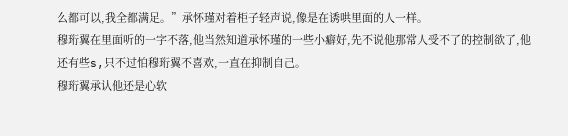么都可以,我全都满足。”承怀瑾对着柜子轻声说,像是在诱哄里面的人一样。
穆珩翼在里面听的一字不落,他当然知道承怀瑾的一些小癖好,先不说他那常人受不了的控制欲了,他还有些s,只不过怕穆珩翼不喜欢,一直在抑制自己。
穆珩翼承认他还是心软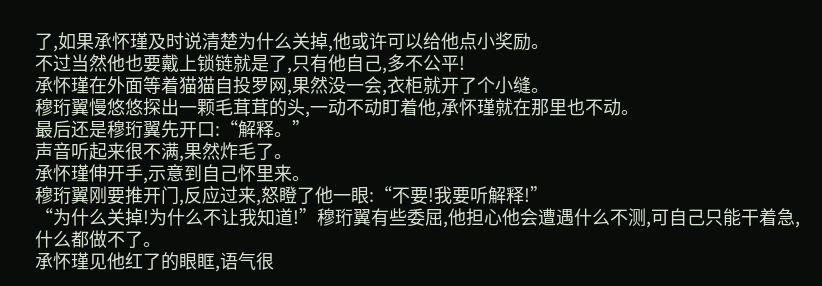了,如果承怀瑾及时说清楚为什么关掉,他或许可以给他点小奖励。
不过当然他也要戴上锁链就是了,只有他自己,多不公平!
承怀瑾在外面等着猫猫自投罗网,果然没一会,衣柜就开了个小缝。
穆珩翼慢悠悠探出一颗毛茸茸的头,一动不动盯着他,承怀瑾就在那里也不动。
最后还是穆珩翼先开口:“解释。”
声音听起来很不满,果然炸毛了。
承怀瑾伸开手,示意到自己怀里来。
穆珩翼刚要推开门,反应过来,怒瞪了他一眼:“不要!我要听解释!”
“为什么关掉!为什么不让我知道!”穆珩翼有些委屈,他担心他会遭遇什么不测,可自己只能干着急,什么都做不了。
承怀瑾见他红了的眼眶,语气很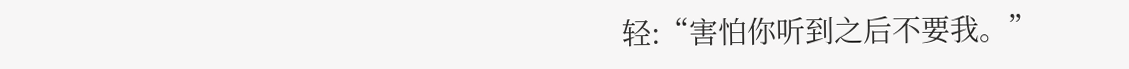轻:“害怕你听到之后不要我。”